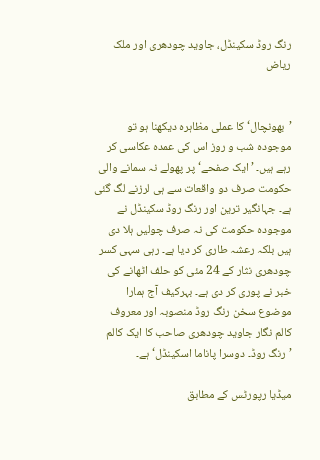رنگ روڈ سکینڈل، جاوید چودھری اور ملک ریاض


’بھونچال‘ کا عملی مظاہرہ دیکھنا ہو تو موجودہ شب و روز اس کی عمدہ عکاسی کر رہے ہیں۔ ’ایک صفحے‘ پر پھولے نہ سمانے والی حکومت صرف دو واقعات سے ہی لرزنے لگ گئی ہے۔ جہانگیر ترین اور رنگ روڈ سکینڈل نے موجودہ حکومت کی نہ صرف چولیں ہلا دی ہیں بلکہ رعشہ طاری کر دیا ہے۔ رہی سہی کسر چودھری نثار کے 24 مئی کو حلف اٹھانے کی خبر نے پوری کر دی ہے۔ بہرکیف آج ہمارا موضوع سخن رنگ روڈ منصوبہ اور معروف کالم نگار جاوید چودھری صاحب کا ایک کالم ’رنگ روڈ۔ دوسرا پاناما اسکینڈل‘ ہے۔

میڈیا رپورٹس کے مطابق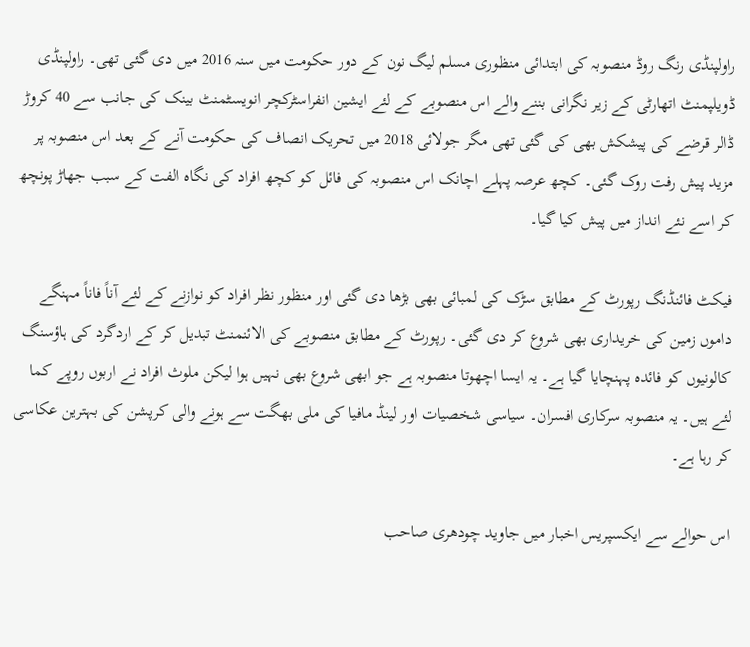راولپنڈی رنگ روڈ منصوبہ کی ابتدائی منظوری مسلم لیگ نون کے دور حکومت میں سنہ 2016 میں دی گئی تھی۔ راولپنڈی ڈویلپمنٹ اتھارٹی کے زیر نگرانی بننے والے اس منصوبے کے لئے ایشین انفراسٹرکچر انویسٹمنٹ بینک کی جانب سے 40 کروڑ ڈالر قرضے کی پیشکش بھی کی گئی تھی مگر جولائی 2018 میں تحریک انصاف کی حکومت آنے کے بعد اس منصوبہ پر مزید پیش رفت روک گئی۔ کچھ عرصہ پہلے اچانک اس منصوبہ کی فائل کو کچھ افراد کی نگاہ الفت کے سبب جھاڑ پونچھ کر اسے نئے انداز میں پیش کیا گیا۔

فیکٹ فائنڈنگ رپورٹ کے مطابق سڑک کی لمبائی بھی بڑھا دی گئی اور منظور نظر افراد کو نوازنے کے لئے آناً فاناً مہنگے داموں زمین کی خریداری بھی شروع کر دی گئی۔ رپورٹ کے مطابق منصوبے کی الائنمنٹ تبدیل کر کے اردگرد کی ہاؤسنگ کالونیوں کو فائدہ پہنچایا گیا ہے۔ یہ ایسا اچھوتا منصوبہ ہے جو ابھی شروع بھی نہیں ہوا لیکن ملوث افراد نے اربوں روپے کما لئے ہیں۔ یہ منصوبہ سرکاری افسران۔ سیاسی شخصیات اور لینڈ مافیا کی ملی بھگت سے ہونے والی کرپشن کی بہترین عکاسی کر رہا ہے۔

اس حوالے سے ایکسپریس اخبار میں جاوید چودھری صاحب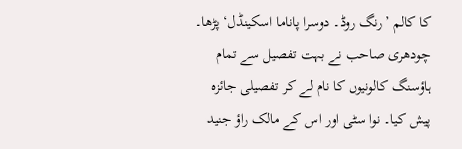کا کالم ’رنگ روڈ۔ دوسرا پاناما اسکینڈل‘ پڑھا۔ چودھری صاحب نے بہت تفصیل سے تمام ہاؤسنگ کالونیوں کا نام لے کر تفصیلی جائزہ پیش کیا۔ نوا سٹی اور اس کے مالک راؤ جنید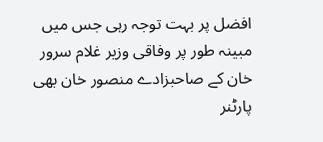افضل پر بہت توجہ رہی جس میں مبینہ طور پر وفاقی وزیر غلام سرور خان کے صاحبزادے منصور خان بھی پارٹنر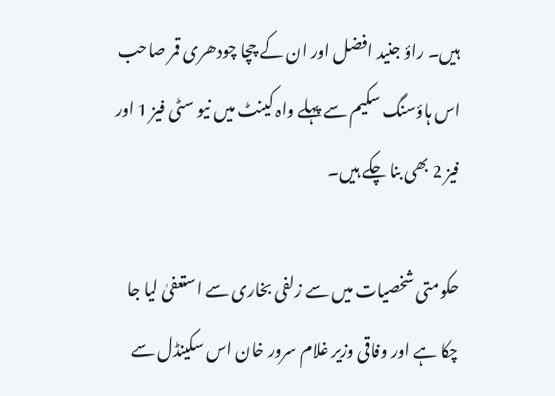ہیں۔ راؤ جنید افضل اور ان کے چچا چودھری قمر صاحب اس ہاؤسنگ سکیم سے پہلے واہ کینٹ میں نیو سٹی فیز 1 اور فیز 2 بھی بنا چکے ہیں۔

حکومتی شخصیات میں سے زلفی بخاری سے استعفیٰ لیا جا چکا ہے اور وفاقی وزیر غلام سرور خان اس سکینڈل سے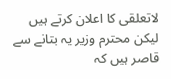لاتعلقی کا اعلان کرتے ہیں لیکن محترم وزیر یہ بتانے سے قاصر ہیں کہ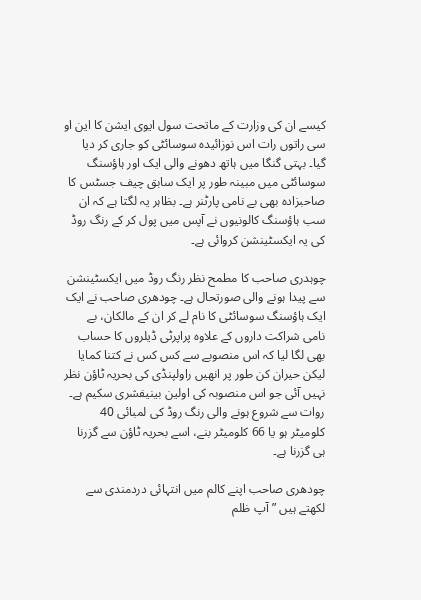کیسے ان کی وزارت کے ماتحت سول ایوی ایشن کا این او سی راتوں رات اس نوزائیدہ سوسائٹی کو جاری کر دیا گیا۔ بہتی گنگا میں ہاتھ دھونے والی ایک اور ہاؤسنگ سوسائٹی میں مبینہ طور پر ایک سابق چیف جسٹس کا صاحبزادہ بھی بے نامی پارٹنر ہے۔ بظاہر یہ لگتا ہے کہ ان سب ہاؤسنگ کالونیوں نے آپس میں پول کر کے رنگ روڈ کی یہ ایکسٹینشن کروائی ہے۔

چوہدری صاحب کا مطمح نظر رنگ روڈ میں ایکسٹینشن سے پیدا ہونے والی صورتحال ہے۔ چودھری صاحب نے ایک ایک ہاؤسنگ سوسائٹی کا نام لے کر ان کے مالکان، بے نامی شراکت داروں کے علاوہ پراپرٹی ڈیلروں کا حساب بھی لگا لیا کہ اس منصوبے سے کس کس نے کتنا کمایا لیکن حیران کن طور پر انھیں راولپنڈی کی بحریہ ٹاؤن نظر نہیں آئی جو اس منصوبہ کی اولین بینیفشری سکیم ہے۔ روات سے شروع ہونے والی رنگ روڈ کی لمبائی 40 کلومیٹر ہو یا 66 کلومیٹر بنے، اسے بحریہ ٹاؤن سے گزرنا ہی گزرنا ہے۔

چودھری صاحب اپنے کالم میں انتہائی دردمندی سے لکھتے ہیں ”آپ ظلم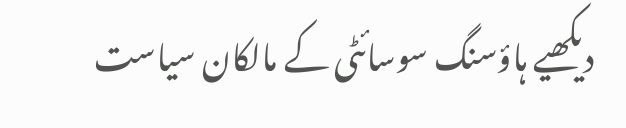دیکھیے ہاؤسنگ سوسائٹی کے مالکان سیاست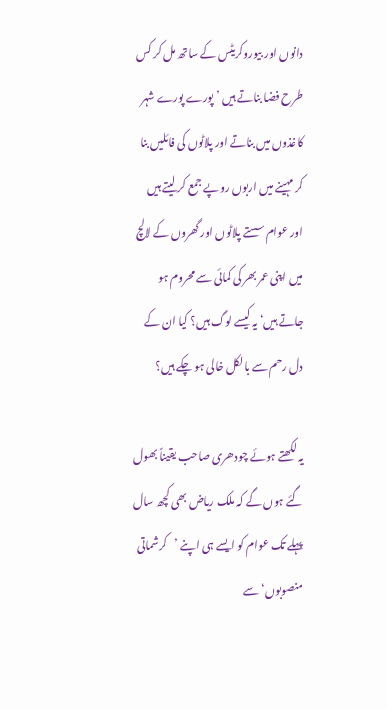دانوں اور بیوروکریٹس کے ساتھ مل کر کس طرح فضا بناتے ہیں ’پورے پورے شہر کاغذوں میں بناتے اور پلاٹوں کی فائلیں بنا کر مہینے میں اربوں روپے جمع کر لیتے ہیں اور عوام سستے پلاٹوں اور گھروں کے لالچ میں اپنی عمر بھر کی کمائی سے محروم ہو جاتے ہیں‘ یہ کیسے لوگ ہیں؟ کیا ان کے دل رحم سے بالکل خالی ہو چکے ہیں؟

یہ لکھتے ہوئے چودھری صاحب یقیناً بھول گئے ہوں گے کہ ملک ریاض بھی کچھ سال پہلے تک عوام کو ایسے ہی اپنے ’کرشماتی منصوبوں‘ سے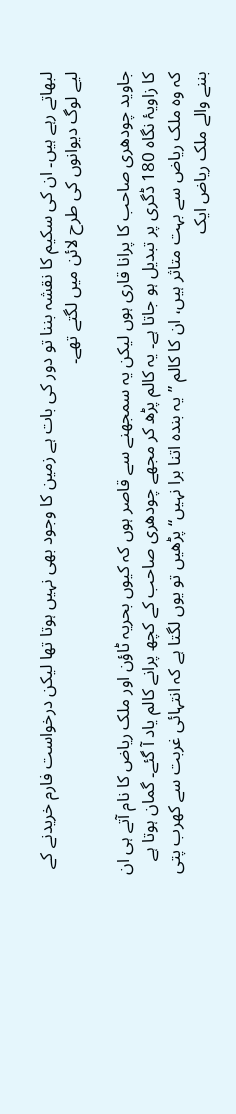لبھاتے رہے ہیں۔ ان کی سکیم کا نقشہ بننا تو دور کی بات ہے زمین کا وجود بھی نہیں ہوتا تھا لیکن درخواست فارم خریدنے کے لیے لوگ دیوانوں کی طرح لائن میں لگتے تھے۔

جاوید چودھری صاحب کا پرانا قاری ہوں لیکن یہ سمجھنے سے قاصر ہوں کہ کیوں بحریہ ٹاؤن اور ملک ریاض کا نام آتے ہی ان کا زاویۂ نگاہ 180 ڈگری پر تبدیل ہو جاتا ہے۔ یہ کالم پڑھ کر مجھے چودھری صاحب کے کچھ پرانے کالم یاد آ گئے۔ گمان ہوتا ہے کہ وہ ملک ریاض سے بہت متاثر ہیں، ان کا کالم ”یہ بندہ اتنا برا نہیں“ پڑھیں تو یوں لگتا ہے کہ انتہائی غربت سے کھرب پتی بننے والے ملک ریاض ایک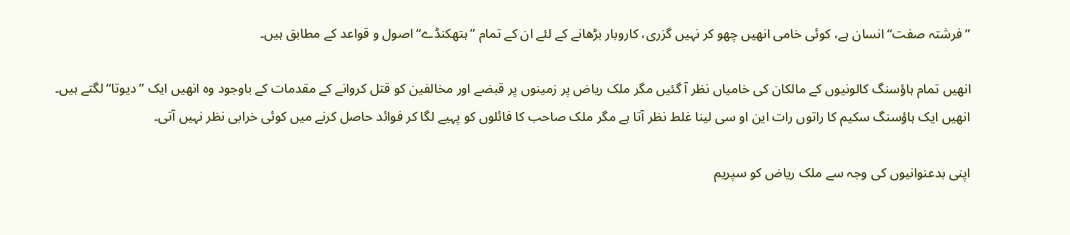”فرشتہ صفت“ انسان ہے، کوئی خامی انھیں چھو کر نہیں گزری، کاروبار بڑھانے کے لئے ان کے تمام ”ہتھکنڈے“ اصول و قواعد کے مطابق ہیں۔

انھیں تمام ہاؤسنگ کالونیوں کے مالکان کی خامیاں نظر آ گئیں مگر ملک ریاض پر زمینوں پر قبضے اور مخالفین کو قتل کروانے کے مقدمات کے باوجود وہ انھیں ایک ”دیوتا“ لگتے ہیں۔ انھیں ایک ہاؤسنگ سکیم کا راتوں رات این او سی لینا غلط نظر آتا ہے مگر ملک صاحب کا فائلوں کو پہیے لگا کر فوائد حاصل کرنے میں کوئی خرابی نظر نہیں آتی۔

اپنی بدعنوانیوں کی وجہ سے ملک ریاض کو سپریم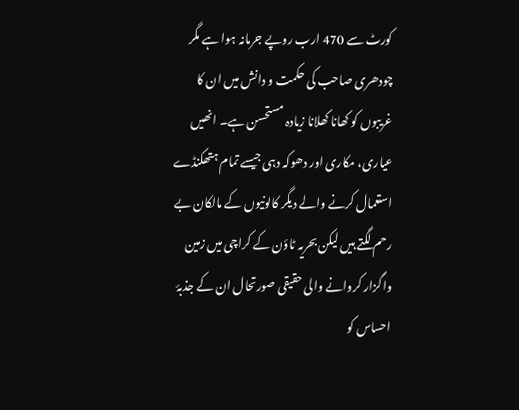کورٹ سے 470 ارب روپے جرمانہ ہوا ہے مگر چودھری صاحب کی حکمت و دانش میں ان کا غریبوں کو کھانا کھلانا زیادہ مستحسن ہے۔ انھیں عیاری، مکاری اور دھوکہ دہی جیسے تمام ہتھکنڈے استعمال کرنے والے دیگر کالونیوں کے مالکان بے رحم لگتے ہیں لیکن بحریہ ٹاؤن کے کراچی میں زمین واگزار کروانے والی حقیقی صورتحال ان کے جذبۂ احساس کو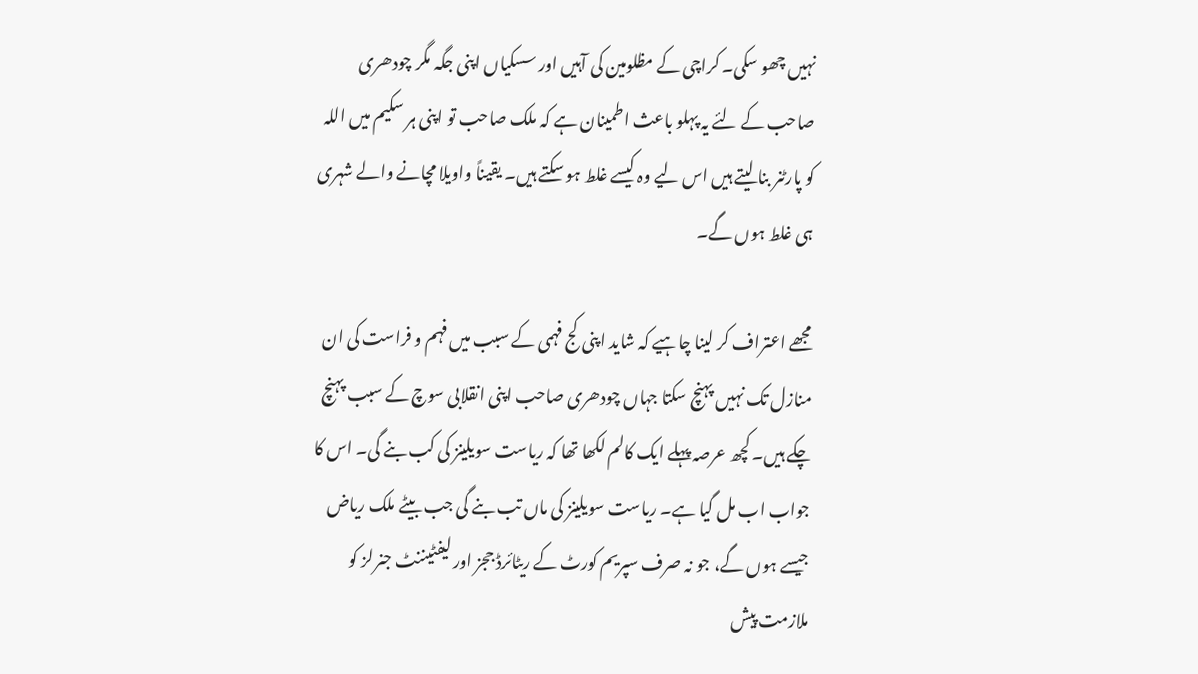نہیں چھو سکی۔ کراچی کے مظلومین کی آہیں اور سسکیاں اپنی جگہ مگر چودھری صاحب کے لئے یہ پہلو باعث اطمینان ہے کہ ملک صاحب تو اپنی ہر سکیم میں اللہ کو پارٹنر بنا لیتے ہیں اس لیے وہ کیسے غلط ہو سکتے ہیں۔ یقیناً واویلا مچانے والے شہری ہی غلط ہوں گے۔

مجھے اعتراف کر لینا چاہیے کہ شاید اپنی کج فہمی کے سبب میں فہم و فراست کی ان منازل تک نہیں پہنچ سکتا جہاں چودھری صاحب اپنی انقلابی سوچ کے سبب پہنچ چکے ہیں۔ کچھ عرصہ پہلے ایک کالم لکھا تھا کہ ریاست سویلینز کی کب بنے گی۔ اس کا جواب اب مل گیا ہے۔ ریاست سویلینز کی ماں تب بنے گی جب بیٹے ملک ریاض جیسے ہوں گے، جو نہ صرف سپریم کورٹ کے ریٹائرڈ ججز اور لیفٹیننٹ جنرلز کو ملازمت پیش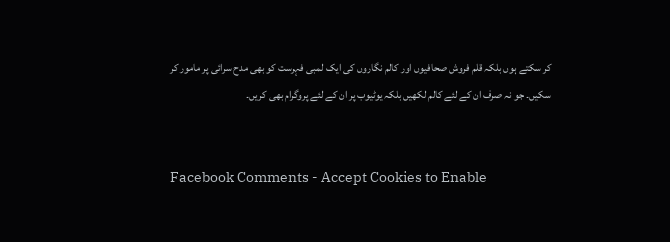کر سکتے ہوں بلکہ قلم فروش صحافیوں اور کالم نگاروں کی ایک لمبی فہرست کو بھی مدح سرائی پر مامور کر سکیں۔ جو نہ صرف ان کے لئے کالم لکھیں بلکہ یوٹیوب پر ان کے لئے پروگرام بھی کریں۔


Facebook Comments - Accept Cookies to Enable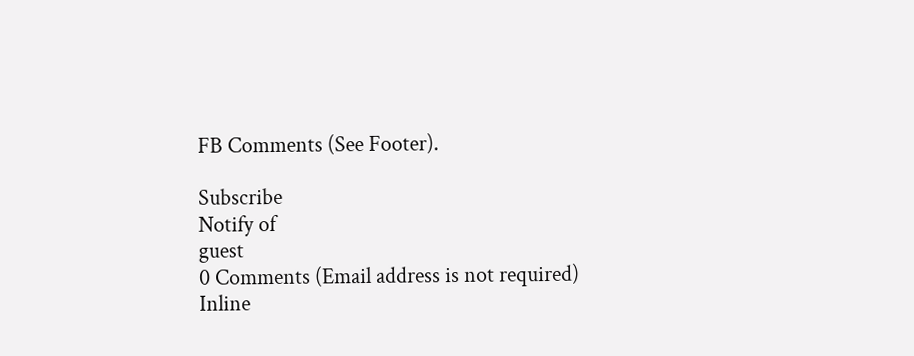FB Comments (See Footer).

Subscribe
Notify of
guest
0 Comments (Email address is not required)
Inline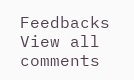Feedbacks
View all comments